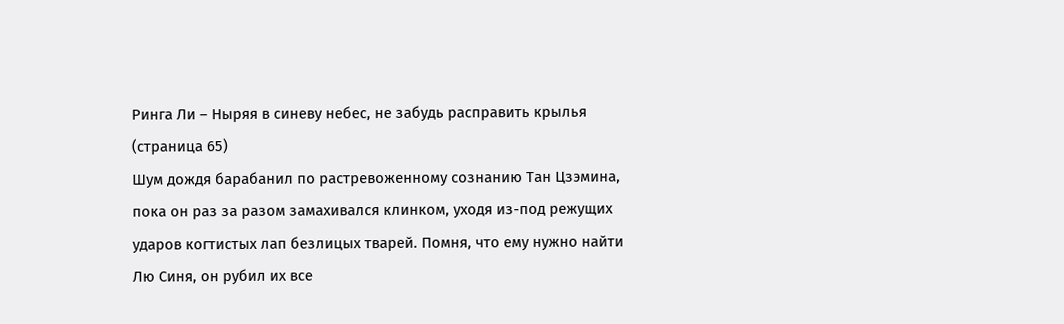Ринга Ли – Ныряя в синеву небес, не забудь расправить крылья (страница 65)
Шум дождя барабанил по растревоженному сознанию Тан Цзэмина, пока он раз за разом замахивался клинком, уходя из-под режущих ударов когтистых лап безлицых тварей. Помня, что ему нужно найти Лю Синя, он рубил их все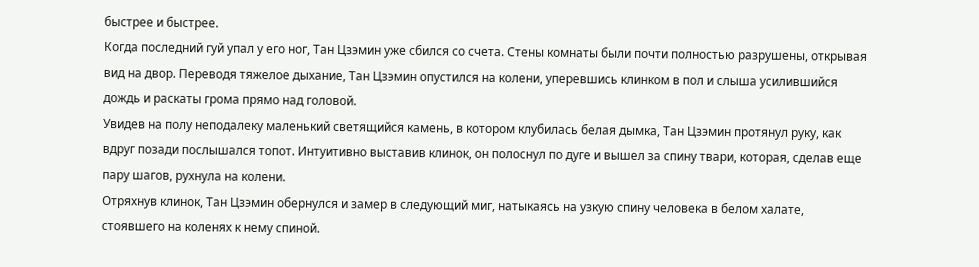быстрее и быстрее.
Когда последний гуй упал у его ног, Тан Цзэмин уже сбился со счета. Стены комнаты были почти полностью разрушены, открывая вид на двор. Переводя тяжелое дыхание, Тан Цзэмин опустился на колени, уперевшись клинком в пол и слыша усилившийся дождь и раскаты грома прямо над головой.
Увидев на полу неподалеку маленький светящийся камень, в котором клубилась белая дымка, Тан Цзэмин протянул руку, как вдруг позади послышался топот. Интуитивно выставив клинок, он полоснул по дуге и вышел за спину твари, которая, сделав еще пару шагов, рухнула на колени.
Отряхнув клинок, Тан Цзэмин обернулся и замер в следующий миг, натыкаясь на узкую спину человека в белом халате, стоявшего на коленях к нему спиной.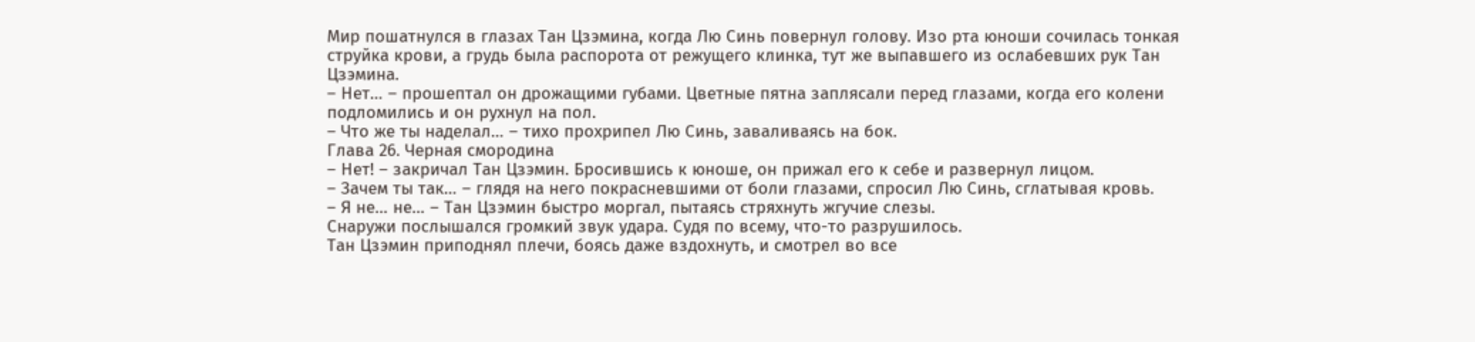Мир пошатнулся в глазах Тан Цзэмина, когда Лю Синь повернул голову. Изо рта юноши сочилась тонкая струйка крови, а грудь была распорота от режущего клинка, тут же выпавшего из ослабевших рук Тан Цзэмина.
– Нет… – прошептал он дрожащими губами. Цветные пятна заплясали перед глазами, когда его колени подломились и он рухнул на пол.
– Что же ты наделал… – тихо прохрипел Лю Синь, заваливаясь на бок.
Глава 26. Черная смородина
– Нет! – закричал Тан Цзэмин. Бросившись к юноше, он прижал его к себе и развернул лицом.
– Зачем ты так… – глядя на него покрасневшими от боли глазами, спросил Лю Синь, сглатывая кровь.
– Я не… не… – Тан Цзэмин быстро моргал, пытаясь стряхнуть жгучие слезы.
Снаружи послышался громкий звук удара. Судя по всему, что-то разрушилось.
Тан Цзэмин приподнял плечи, боясь даже вздохнуть, и смотрел во все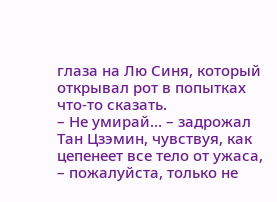глаза на Лю Синя, который открывал рот в попытках что-то сказать.
– Не умирай… – задрожал Тан Цзэмин, чувствуя, как цепенеет все тело от ужаса, – пожалуйста, только не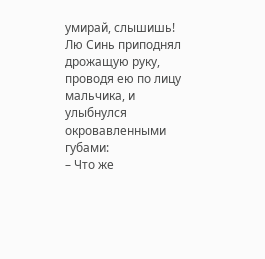умирай, слышишь!
Лю Синь приподнял дрожащую руку, проводя ею по лицу мальчика, и улыбнулся окровавленными губами:
– Что же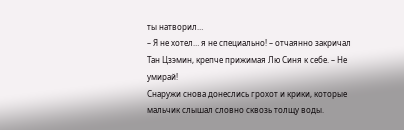ты натворил…
– Я не хотел… я не специально! – отчаянно закричал Тан Цзэмин, крепче прижимая Лю Синя к себе. – Не умирай!
Снаружи снова донеслись грохот и крики, которые мальчик слышал словно сквозь толщу воды.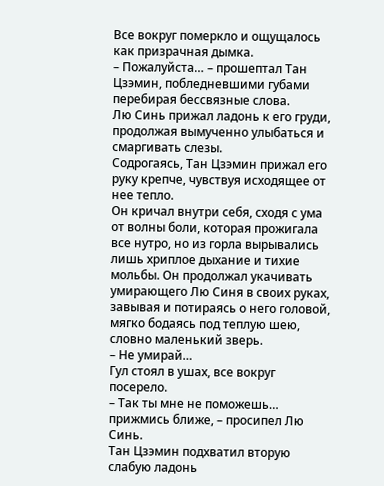Все вокруг померкло и ощущалось как призрачная дымка.
– Пожалуйста… – прошептал Тан Цзэмин, побледневшими губами перебирая бессвязные слова.
Лю Синь прижал ладонь к его груди, продолжая вымученно улыбаться и смаргивать слезы.
Содрогаясь, Тан Цзэмин прижал его руку крепче, чувствуя исходящее от нее тепло.
Он кричал внутри себя, сходя с ума от волны боли, которая прожигала все нутро, но из горла вырывались лишь хриплое дыхание и тихие мольбы. Он продолжал укачивать умирающего Лю Синя в своих руках, завывая и потираясь о него головой, мягко бодаясь под теплую шею, словно маленький зверь.
– Не умирай…
Гул стоял в ушах, все вокруг посерело.
– Так ты мне не поможешь… прижмись ближе, – просипел Лю Синь.
Тан Цзэмин подхватил вторую слабую ладонь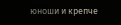юноши и крепче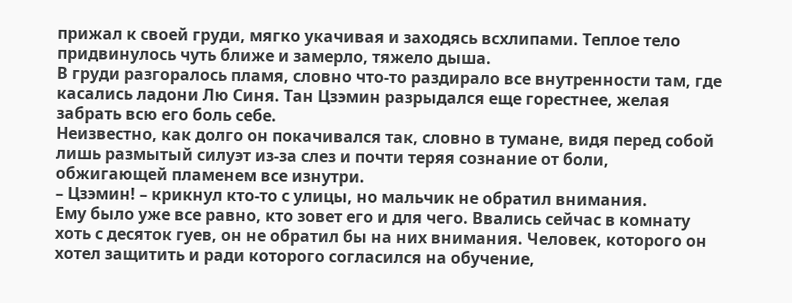прижал к своей груди, мягко укачивая и заходясь всхлипами. Теплое тело придвинулось чуть ближе и замерло, тяжело дыша.
В груди разгоралось пламя, словно что-то раздирало все внутренности там, где касались ладони Лю Синя. Тан Цзэмин разрыдался еще горестнее, желая забрать всю его боль себе.
Неизвестно, как долго он покачивался так, словно в тумане, видя перед собой лишь размытый силуэт из-за слез и почти теряя сознание от боли, обжигающей пламенем все изнутри.
– Цзэмин! – крикнул кто-то с улицы, но мальчик не обратил внимания.
Ему было уже все равно, кто зовет его и для чего. Ввались сейчас в комнату хоть с десяток гуев, он не обратил бы на них внимания. Человек, которого он хотел защитить и ради которого согласился на обучение,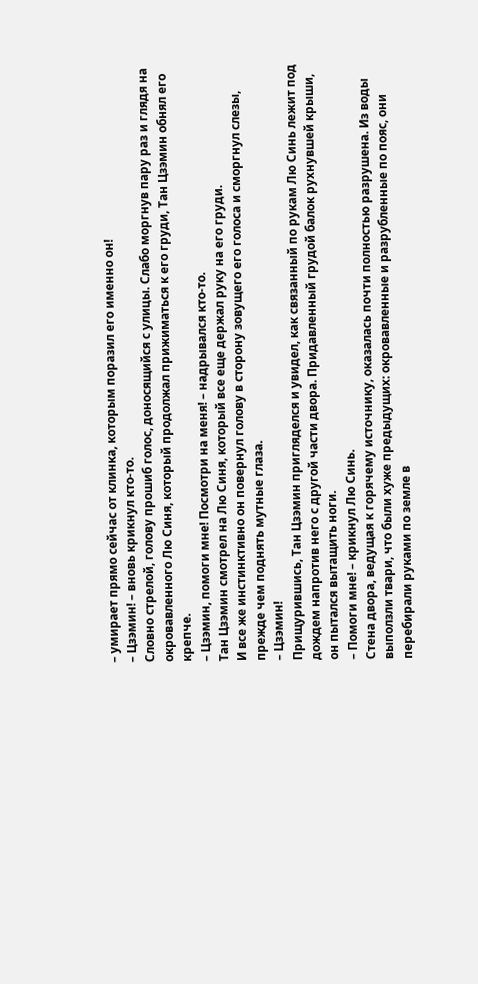– умирает прямо сейчас от клинка, которым поразил его именно он!
– Цзэмин! – вновь крикнул кто-то.
Словно стрелой, голову прошиб голос, доносящийся с улицы. Слабо моргнув пару раз и глядя на окровавленного Лю Синя, который продолжал прижиматься к его груди, Тан Цзэмин обнял его крепче.
– Цзэмин, помоги мне! Посмотри на меня! – надрывался кто-то.
Тан Цзэмин смотрел на Лю Синя, который все еще держал руку на его груди.
И все же инстинктивно он повернул голову в сторону зовущего его голоса и сморгнул слезы, прежде чем поднять мутные глаза.
– Цзэмин!
Прищурившись, Тан Цзэмин пригляделся и увидел, как связанный по рукам Лю Синь лежит под дождем напротив него с другой части двора. Придавленный грудой балок рухнувшей крыши, он пытался вытащить ноги.
– Помоги мне! – крикнул Лю Синь.
Стена двора, ведущая к горячему источнику, оказалась почти полностью разрушена. Из воды выползли твари, что были хуже предыдущих: окровавленные и разрубленные по пояс, они перебирали руками по земле в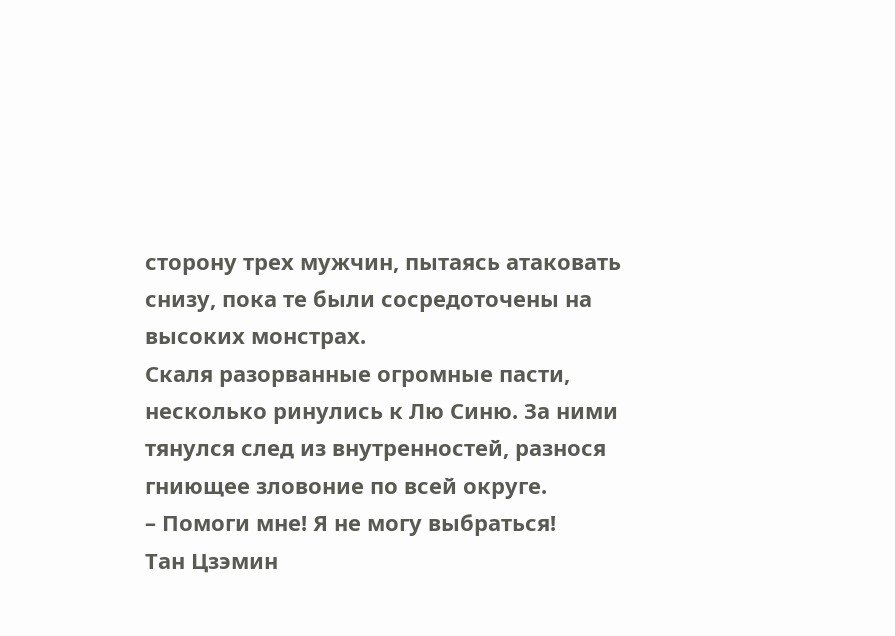сторону трех мужчин, пытаясь атаковать снизу, пока те были сосредоточены на высоких монстрах.
Скаля разорванные огромные пасти, несколько ринулись к Лю Синю. За ними тянулся след из внутренностей, разнося гниющее зловоние по всей округе.
– Помоги мне! Я не могу выбраться!
Тан Цзэмин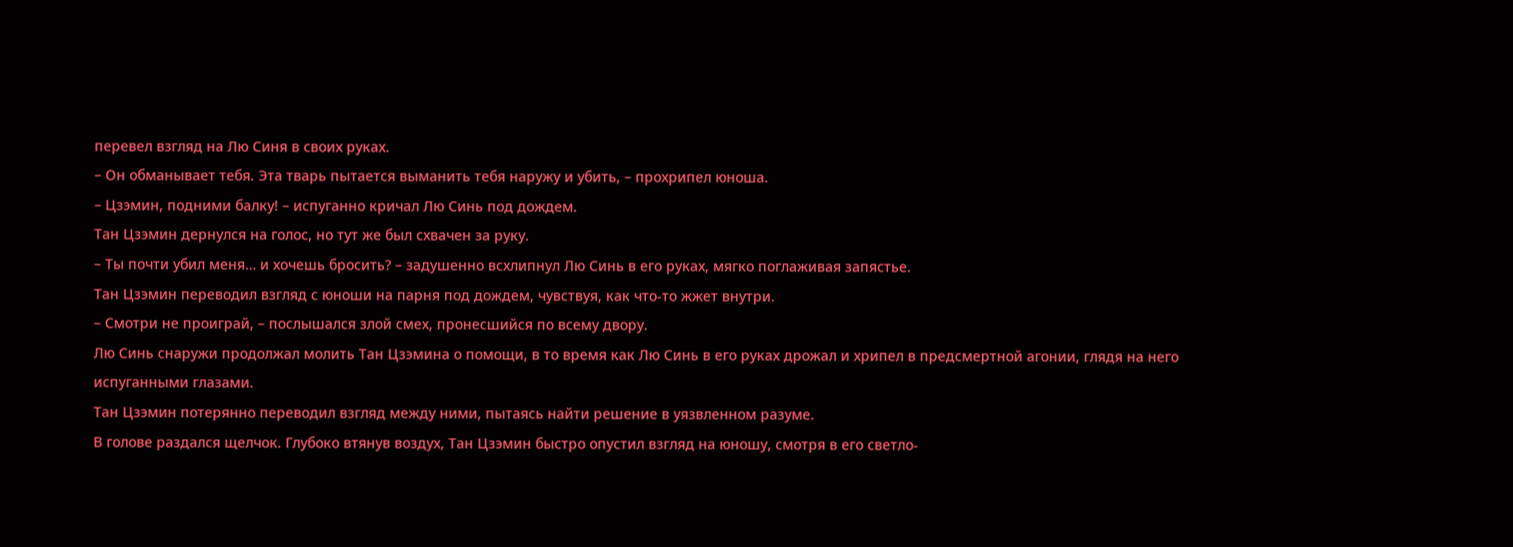перевел взгляд на Лю Синя в своих руках.
– Он обманывает тебя. Эта тварь пытается выманить тебя наружу и убить, – прохрипел юноша.
– Цзэмин, подними балку! – испуганно кричал Лю Синь под дождем.
Тан Цзэмин дернулся на голос, но тут же был схвачен за руку.
– Ты почти убил меня… и хочешь бросить? – задушенно всхлипнул Лю Синь в его руках, мягко поглаживая запястье.
Тан Цзэмин переводил взгляд с юноши на парня под дождем, чувствуя, как что-то жжет внутри.
– Смотри не проиграй, – послышался злой смех, пронесшийся по всему двору.
Лю Синь снаружи продолжал молить Тан Цзэмина о помощи, в то время как Лю Синь в его руках дрожал и хрипел в предсмертной агонии, глядя на него испуганными глазами.
Тан Цзэмин потерянно переводил взгляд между ними, пытаясь найти решение в уязвленном разуме.
В голове раздался щелчок. Глубоко втянув воздух, Тан Цзэмин быстро опустил взгляд на юношу, смотря в его светло-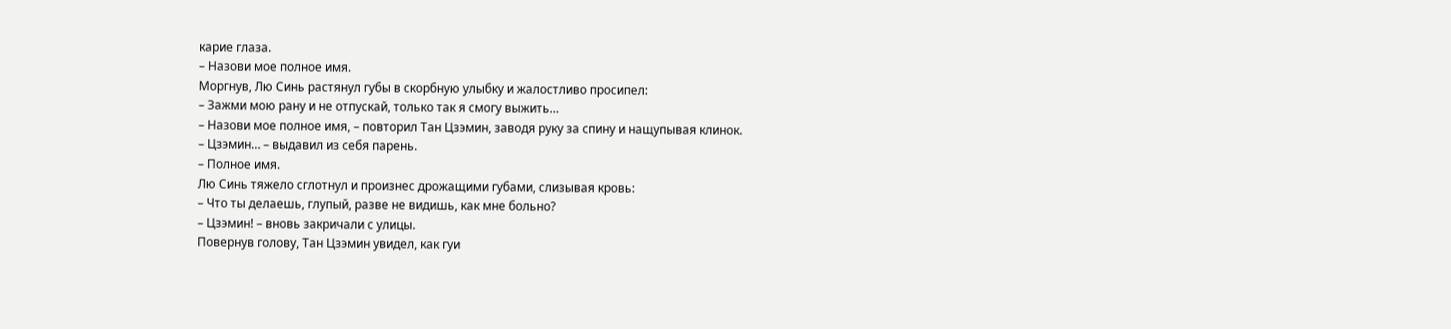карие глаза.
– Назови мое полное имя.
Моргнув, Лю Синь растянул губы в скорбную улыбку и жалостливо просипел:
– Зажми мою рану и не отпускай, только так я смогу выжить…
– Назови мое полное имя, – повторил Тан Цзэмин, заводя руку за спину и нащупывая клинок.
– Цзэмин… – выдавил из себя парень.
– Полное имя.
Лю Синь тяжело сглотнул и произнес дрожащими губами, слизывая кровь:
– Что ты делаешь, глупый, разве не видишь, как мне больно?
– Цзэмин! – вновь закричали с улицы.
Повернув голову, Тан Цзэмин увидел, как гуи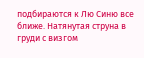подбираются к Лю Синю все ближе. Натянутая струна в груди с визгом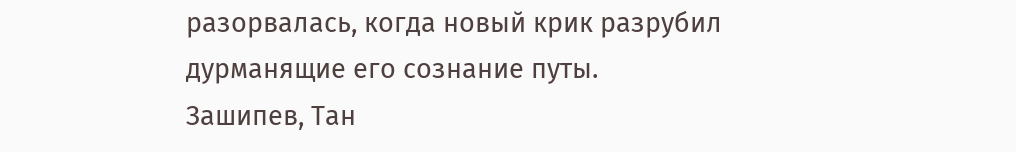разорвалась, когда новый крик разрубил дурманящие его сознание путы.
Зашипев, Тан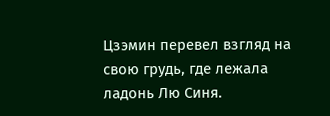Цзэмин перевел взгляд на свою грудь, где лежала ладонь Лю Синя.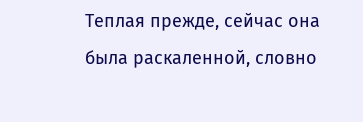Теплая прежде, сейчас она была раскаленной, словно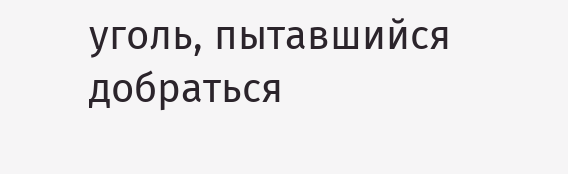уголь, пытавшийся добраться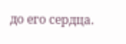до его сердца.